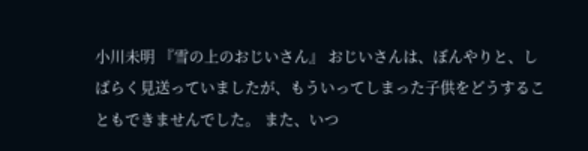小川未明 『雪の上のおじいさん』 おじいさんは、ぼんやりと、しばらく見送っていましたが、もういってしまった子供をどうすることもできませんでした。 また、いつ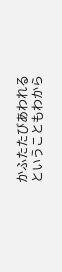かふたたびあわれるということもわから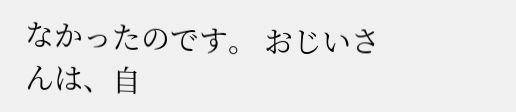なかったのです。 おじいさんは、自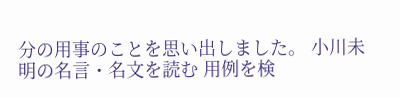分の用事のことを思い出しました。 小川未明の名言・名文を読む 用例を検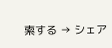索する → シェア